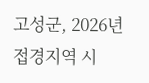고성군, 2026년 접경지역 시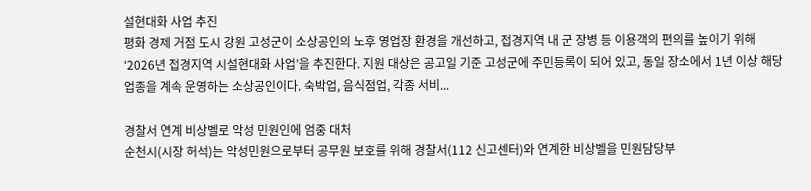설현대화 사업 추진
평화 경제 거점 도시 강원 고성군이 소상공인의 노후 영업장 환경을 개선하고, 접경지역 내 군 장병 등 이용객의 편의를 높이기 위해 ‘2026년 접경지역 시설현대화 사업’을 추진한다. 지원 대상은 공고일 기준 고성군에 주민등록이 되어 있고, 동일 장소에서 1년 이상 해당 업종을 계속 운영하는 소상공인이다. 숙박업, 음식점업, 각종 서비...

경찰서 연계 비상벨로 악성 민원인에 엄중 대처
순천시(시장 허석)는 악성민원으로부터 공무원 보호를 위해 경찰서(112 신고센터)와 연계한 비상벨을 민원담당부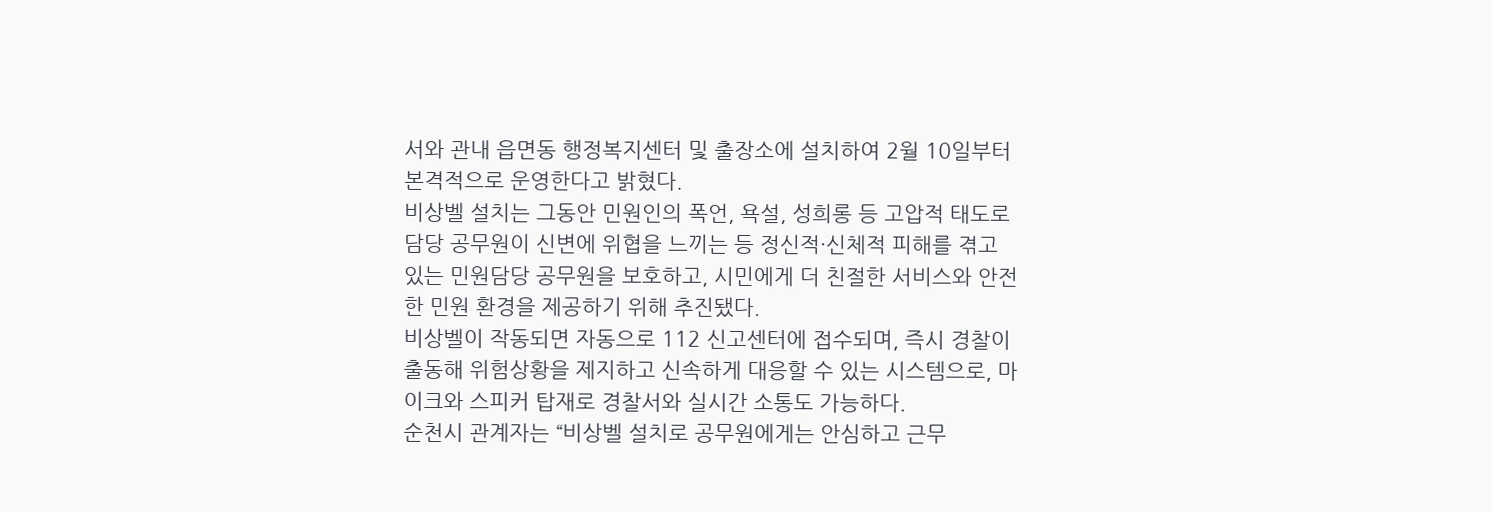서와 관내 읍면동 행정복지센터 및 출장소에 설치하여 2월 10일부터 본격적으로 운영한다고 밝혔다.
비상벨 설치는 그동안 민원인의 폭언, 욕설, 성희롱 등 고압적 태도로 담당 공무원이 신변에 위협을 느끼는 등 정신적·신체적 피해를 겪고 있는 민원담당 공무원을 보호하고, 시민에게 더 친절한 서비스와 안전한 민원 환경을 제공하기 위해 추진됐다.
비상벨이 작동되면 자동으로 112 신고센터에 접수되며, 즉시 경찰이 출동해 위험상황을 제지하고 신속하게 대응할 수 있는 시스템으로, 마이크와 스피커 탑재로 경찰서와 실시간 소통도 가능하다.
순천시 관계자는 “비상벨 설치로 공무원에게는 안심하고 근무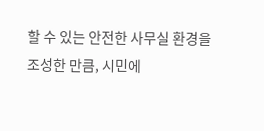할 수 있는 안전한 사무실 환경을 조성한 만큼, 시민에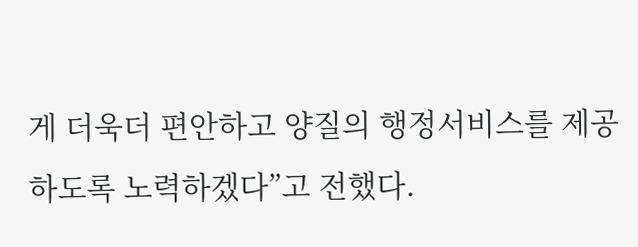게 더욱더 편안하고 양질의 행정서비스를 제공하도록 노력하겠다”고 전했다.